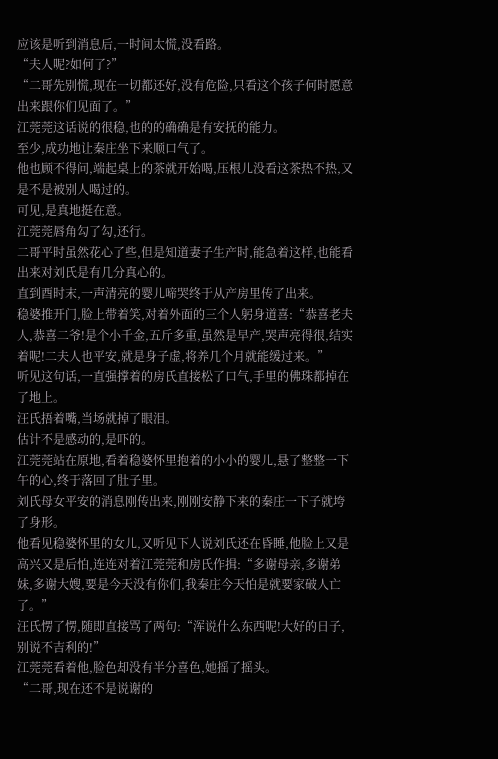应该是听到消息后,一时间太慌,没看路。
“夫人呢?如何了?”
“二哥先别慌,现在一切都还好,没有危险,只看这个孩子何时愿意出来跟你们见面了。”
江莞莞这话说的很稳,也的的确确是有安抚的能力。
至少,成功地让秦庄坐下来顺口气了。
他也顾不得问,端起桌上的茶就开始喝,压根儿没看这茶热不热,又是不是被别人喝过的。
可见,是真地挺在意。
江莞莞唇角勾了勾,还行。
二哥平时虽然花心了些,但是知道妻子生产时,能急着这样,也能看出来对刘氏是有几分真心的。
直到酉时末,一声清亮的婴儿啼哭终于从产房里传了出来。
稳婆推开门,脸上带着笑,对着外面的三个人躬身道喜:“恭喜老夫人,恭喜二爷!是个小千金,五斤多重,虽然是早产,哭声亮得很,结实着呢!二夫人也平安,就是身子虚,将养几个月就能缓过来。”
听见这句话,一直强撑着的房氏直接松了口气,手里的佛珠都掉在了地上。
汪氏捂着嘴,当场就掉了眼泪。
估计不是感动的,是吓的。
江莞莞站在原地,看着稳婆怀里抱着的小小的婴儿,悬了整整一下午的心,终于落回了肚子里。
刘氏母女平安的消息刚传出来,刚刚安静下来的秦庄一下子就垮了身形。
他看见稳婆怀里的女儿,又听见下人说刘氏还在昏睡,他脸上又是高兴又是后怕,连连对着江莞莞和房氏作揖:“多谢母亲,多谢弟妹,多谢大嫂,要是今天没有你们,我秦庄今天怕是就要家破人亡了。”
汪氏愣了愣,随即直接骂了两句:“浑说什么东西呢!大好的日子,别说不吉利的!”
江莞莞看着他,脸色却没有半分喜色,她摇了摇头。
“二哥,现在还不是说谢的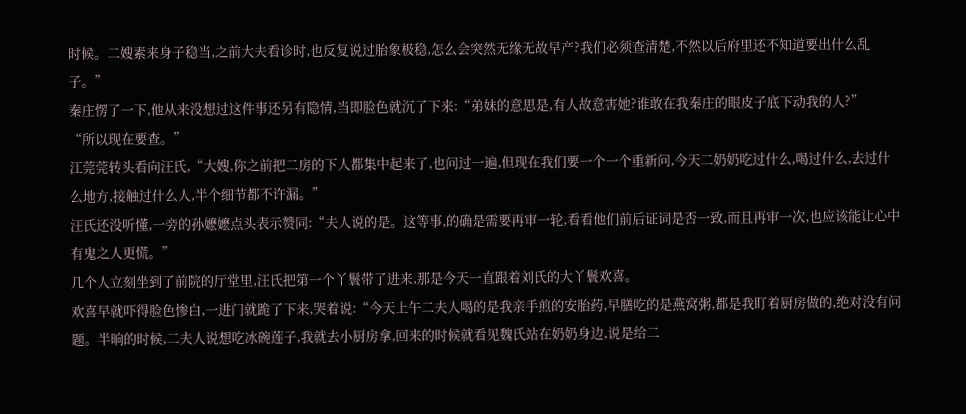时候。二嫂素来身子稳当,之前大夫看诊时,也反复说过胎象极稳,怎么会突然无缘无故早产?我们必须查清楚,不然以后府里还不知道要出什么乱子。”
秦庄愣了一下,他从来没想过这件事还另有隐情,当即脸色就沉了下来:“弟妹的意思是,有人故意害她?谁敢在我秦庄的眼皮子底下动我的人?”
“所以现在要查。”
江莞莞转头看向汪氏,“大嫂,你之前把二房的下人都集中起来了,也问过一遍,但现在我们要一个一个重新问,今天二奶奶吃过什么,喝过什么,去过什么地方,接触过什么人,半个细节都不许漏。”
汪氏还没听懂,一旁的孙嬷嬷点头表示赞同:“夫人说的是。这等事,的确是需要再审一轮,看看他们前后证词是否一致,而且再审一次,也应该能让心中有鬼之人更慌。”
几个人立刻坐到了前院的厅堂里,汪氏把第一个丫鬟带了进来,那是今天一直跟着刘氏的大丫鬟欢喜。
欢喜早就吓得脸色惨白,一进门就跪了下来,哭着说:“今天上午二夫人喝的是我亲手煎的安胎药,早膳吃的是燕窝粥,都是我盯着厨房做的,绝对没有问题。半晌的时候,二夫人说想吃冰碗莲子,我就去小厨房拿,回来的时候就看见魏氏站在奶奶身边,说是给二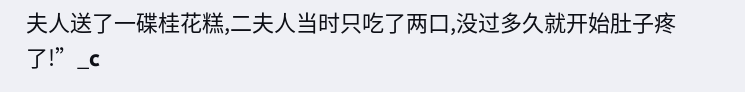夫人送了一碟桂花糕,二夫人当时只吃了两口,没过多久就开始肚子疼了!”_c